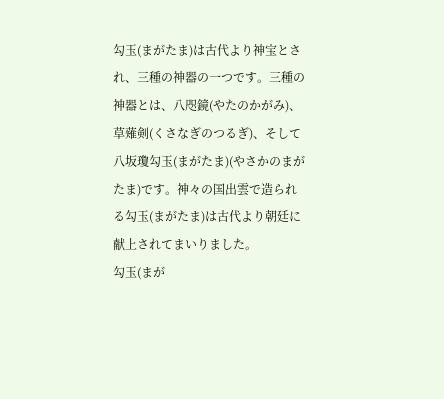勾玉(まがたま)は古代より神宝とされ、三種の神器の一つです。三種の神器とは、八咫鏡(やたのかがみ)、草薙剣(くさなぎのつるぎ)、そして八坂瓊勾玉(まがたま)(やさかのまがたま)です。神々の国出雲で造られる勾玉(まがたま)は古代より朝廷に献上されてまいりました。
勾玉(まが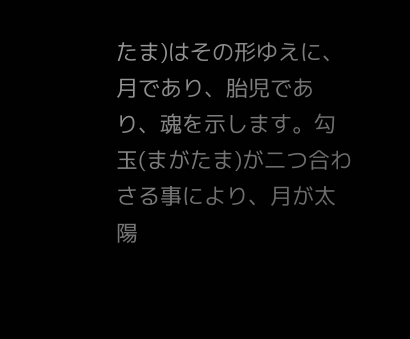たま)はその形ゆえに、月であり、胎児であり、魂を示します。勾玉(まがたま)が二つ合わさる事により、月が太陽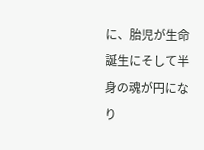に、胎児が生命誕生にそして半身の魂が円になり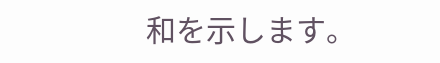和を示します。